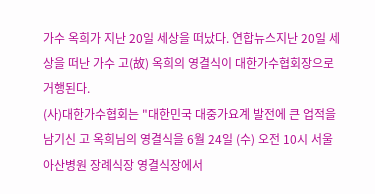가수 옥희가 지난 20일 세상을 떠났다. 연합뉴스지난 20일 세상을 떠난 가수 고(故) 옥희의 영결식이 대한가수협회장으로 거행된다.
(사)대한가수협회는 "대한민국 대중가요계 발전에 큰 업적을 남기신 고 옥희님의 영결식을 6월 24일 (수) 오전 10시 서울 아산병원 장례식장 영결식장에서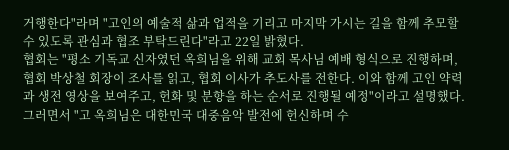거행한다"라며 "고인의 예술적 삶과 업적을 기리고 마지막 가시는 길을 함께 추모할 수 있도록 관심과 협조 부탁드린다"라고 22일 밝혔다.
협회는 "평소 기독교 신자였던 옥희님을 위해 교회 목사님 예배 형식으로 진행하며, 협회 박상철 회장이 조사를 읽고, 협회 이사가 추도사를 전한다. 이와 함께 고인 약력과 생전 영상을 보여주고, 헌화 및 분향을 하는 순서로 진행될 예정"이라고 설명했다.
그러면서 "고 옥희님은 대한민국 대중음악 발전에 헌신하며 수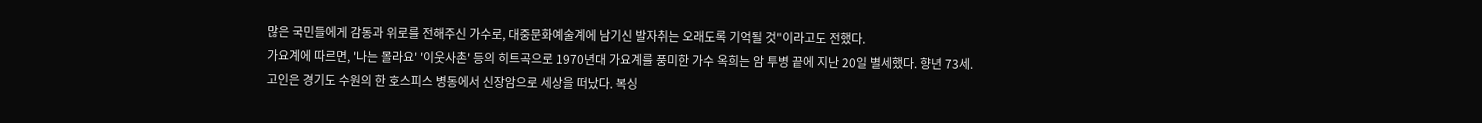많은 국민들에게 감동과 위로를 전해주신 가수로, 대중문화예술계에 남기신 발자취는 오래도록 기억될 것"이라고도 전했다.
가요계에 따르면, '나는 몰라요' '이웃사촌' 등의 히트곡으로 1970년대 가요계를 풍미한 가수 옥희는 암 투병 끝에 지난 20일 별세했다. 향년 73세.
고인은 경기도 수원의 한 호스피스 병동에서 신장암으로 세상을 떠났다. 복싱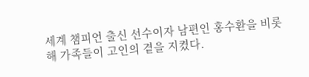세계 챔피언 출신 선수이자 남편인 홍수환을 비롯해 가족들이 고인의 곁을 지켰다.